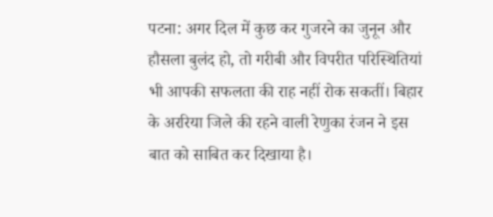पटना: अगर दिल में कुछ कर गुजरने का जुनून और हौसला बुलंद हो, तो गरीबी और विपरीत परिस्थितियां भी आपकी सफलता की राह नहीं रोक सकतीं। बिहार के अररिया जिले की रहने वाली रेणुका रंजन ने इस बात को साबित कर दिखाया है।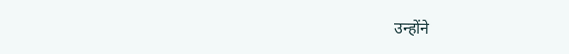उन्होंने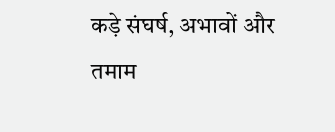कड़े संघर्ष, अभावों और तमाम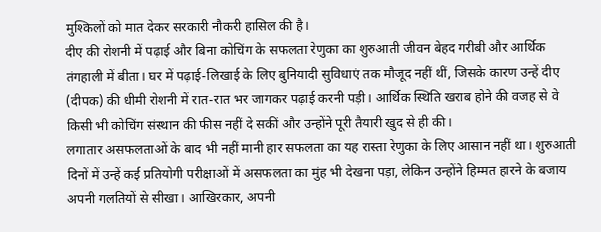मुश्किलों को मात देकर सरकारी नौकरी हासिल की है।
दीए की रोशनी में पढ़ाई और बिना कोचिंग के सफलता रेणुका का शुरुआती जीवन बेहद गरीबी और आर्थिक तंगहाली में बीता। घर में पढ़ाई-लिखाई के लिए बुनियादी सुविधाएं तक मौजूद नहीं थीं, जिसके कारण उन्हें दीए (दीपक) की धीमी रोशनी में रात-रात भर जागकर पढ़ाई करनी पड़ी। आर्थिक स्थिति खराब होने की वजह से वे किसी भी कोचिंग संस्थान की फीस नहीं दे सकीं और उन्होंने पूरी तैयारी खुद से ही की।
लगातार असफलताओं के बाद भी नहीं मानी हार सफलता का यह रास्ता रेणुका के लिए आसान नहीं था। शुरुआती दिनों में उन्हें कई प्रतियोगी परीक्षाओं में असफलता का मुंह भी देखना पड़ा, लेकिन उन्होंने हिम्मत हारने के बजाय अपनी गलतियों से सीखा। आखिरकार, अपनी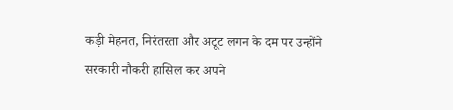कड़ी मेहनत, निरंतरता और अटूट लगन के दम पर उन्होंने सरकारी नौकरी हासिल कर अपने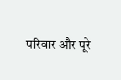परिवार और पूरे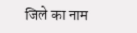जिले का नाम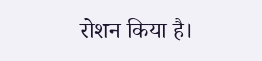रोशन किया है।